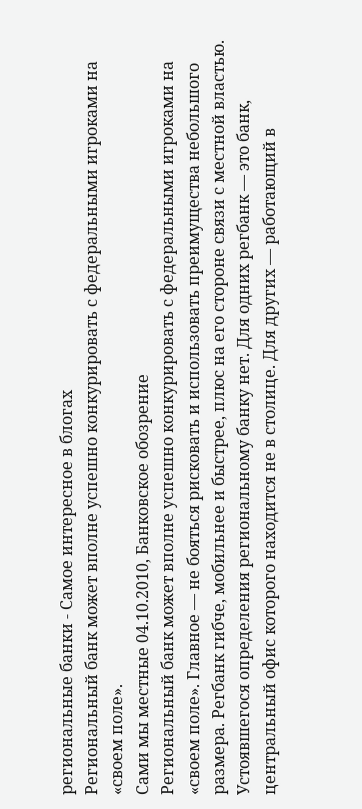региональные банки - Самое интересное в блогах
Региональный банк может вполне успешно конкурировать с федеральными игроками на «своем поле».
Сами мы местные 04.10.2010, Банковское обозрение
Региональный банк может вполне успешно конкурировать с федеральными игроками на «своем поле». Главное — не бояться рисковать и использовать преимущества небольшого размера. Регбанк гибче, мобильнее и быстрее, плюс на его стороне связи с местной властью.
Устоявшегося определения региональному банку нет. Для одних регбанк — это банк, центральный офис которого находится не в столице. Для других — работающий в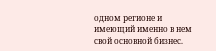одном регионе и имеющий именно в нем свой основной бизнес.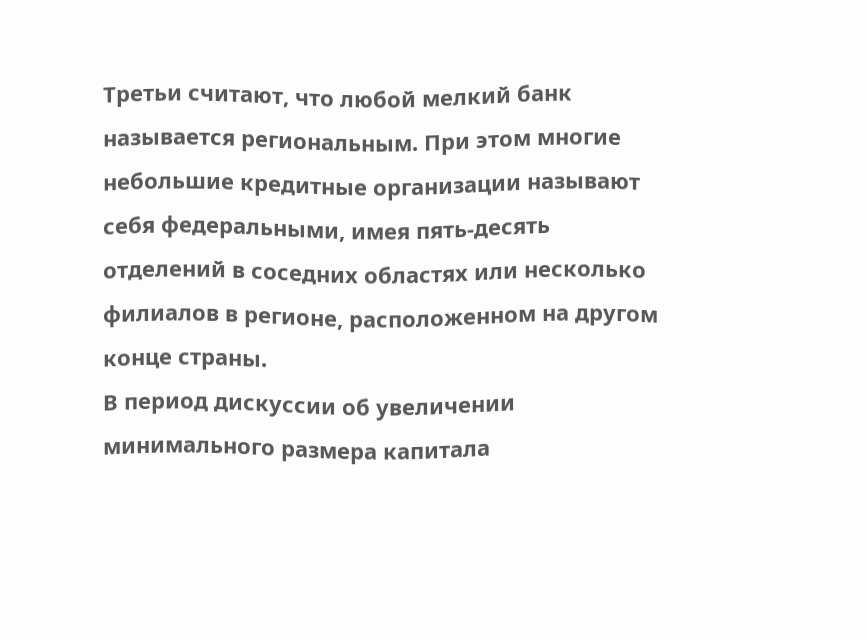Третьи считают, что любой мелкий банк называется региональным. При этом многие небольшие кредитные организации называют себя федеральными, имея пять-десять отделений в соседних областях или несколько филиалов в регионе, расположенном на другом конце страны.
В период дискуссии об увеличении минимального размера капитала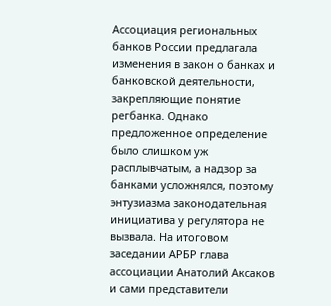Ассоциация региональных банков России предлагала изменения в закон о банках и банковской деятельности, закрепляющие понятие регбанка. Однако предложенное определение было слишком уж расплывчатым, а надзор за банками усложнялся, поэтому энтузиазма законодательная инициатива у регулятора не вызвала. На итоговом заседании АРБР глава ассоциации Анатолий Аксаков и сами представители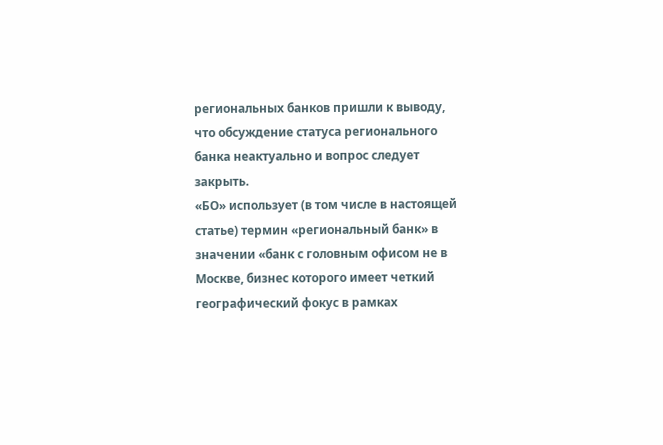региональных банков пришли к выводу, что обсуждение статуса регионального банка неактуально и вопрос следует закрыть.
«БО» использует (в том числе в настоящей статье) термин «региональный банк» в значении «банк с головным офисом не в Москве, бизнес которого имеет четкий географический фокус в рамках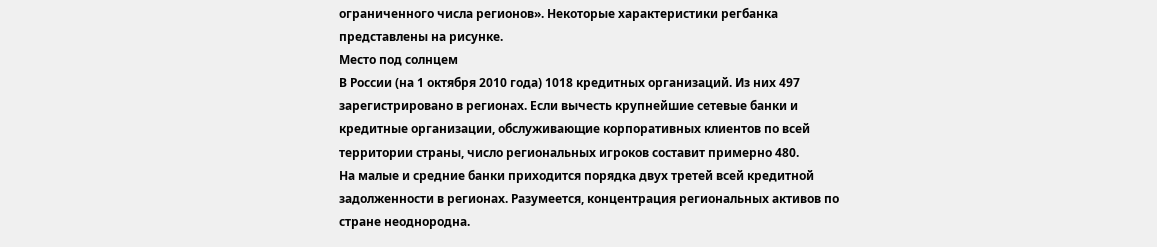ограниченного числа регионов». Некоторые характеристики регбанка представлены на рисунке.
Место под солнцем
В России (на 1 октября 2010 года) 1018 кредитных организаций. Из них 497 зарегистрировано в регионах. Если вычесть крупнейшие сетевые банки и кредитные организации, обслуживающие корпоративных клиентов по всей территории страны, число региональных игроков составит примерно 480.
На малые и средние банки приходится порядка двух третей всей кредитной задолженности в регионах. Разумеется, концентрация региональных активов по стране неоднородна.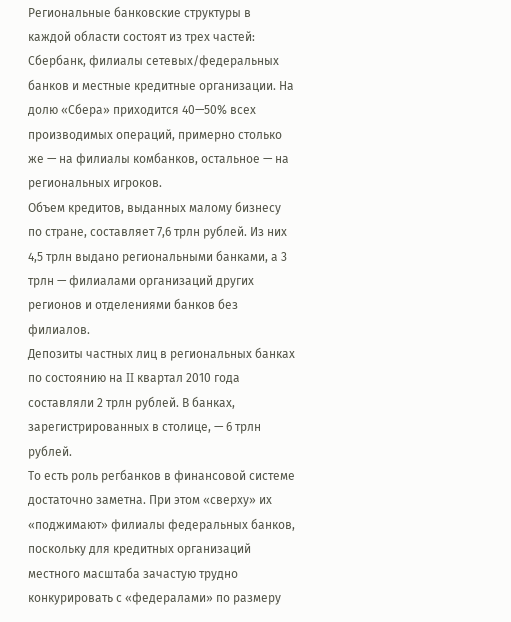Региональные банковские структуры в каждой области состоят из трех частей: Сбербанк, филиалы сетевых/федеральных банков и местные кредитные организации. На долю «Сбера» приходится 40—50% всех производимых операций, примерно столько же — на филиалы комбанков, остальное — на региональных игроков.
Объем кредитов, выданных малому бизнесу по стране, составляет 7,6 трлн рублей. Из них 4,5 трлн выдано региональными банками, а 3 трлн — филиалами организаций других регионов и отделениями банков без филиалов.
Депозиты частных лиц в региональных банках по состоянию на II квартал 2010 года составляли 2 трлн рублей. В банках, зарегистрированных в столице, — 6 трлн рублей.
То есть роль регбанков в финансовой системе достаточно заметна. При этом «сверху» их «поджимают» филиалы федеральных банков, поскольку для кредитных организаций местного масштаба зачастую трудно конкурировать с «федералами» по размеру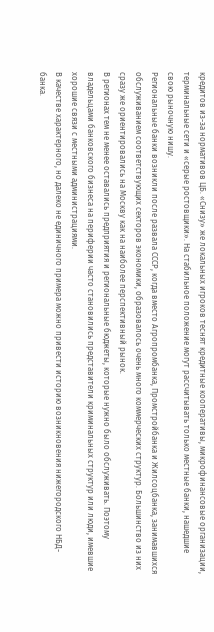кредитов из-за нормативов ЦБ. «Снизу» же локальных игроков теснят кредитные кооперативы, микрофинансовые организации, терминальные сети и «серые ростовщики». На стабильное положение могут рассчитывать только местные банки, нашедшие свою рыночную нишу.
Региональные банки возникли после развала СССР, когда вместо Агропромбанка, Промстройбанка и Жилсоцбанка, занимавшихся обслуживанием соответствующих секторов экономики, образовалось очень много коммерческих структур. Большинство из них сразу же ориентировались на Москву как на наиболее перспективный рынок.
В регионах тем не менее оставались предприятия и региональные бюджеты, которые нужно было обслуживать. Поэтому владельцами банковского бизнеса на периферии часто становились представители криминальных структур или люди, имевшие хорошие связи с местными администрациями.
В качестве характерного, но далеко не единичного примера можно привести историю возникновения нижегородского НБД-банка.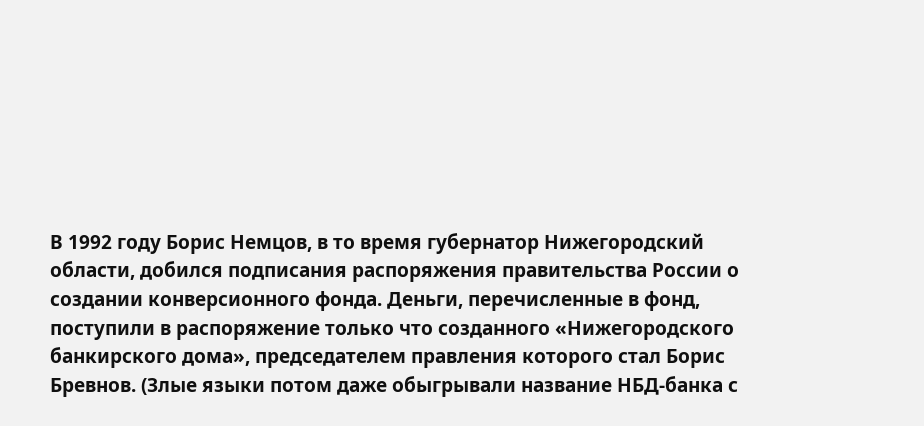В 1992 году Борис Немцов, в то время губернатор Нижегородский области, добился подписания распоряжения правительства России о создании конверсионного фонда. Деньги, перечисленные в фонд, поступили в распоряжение только что созданного «Нижегородского банкирского дома», председателем правления которого стал Борис Бревнов. (Злые языки потом даже обыгрывали название НБД-банка с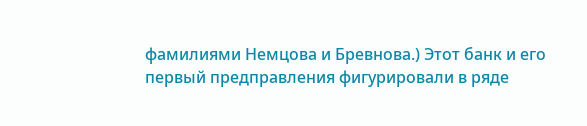фамилиями Немцова и Бревнова.) Этот банк и его первый предправления фигурировали в ряде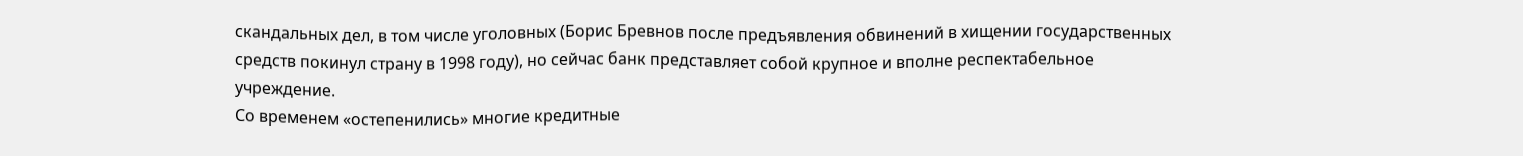скандальных дел, в том числе уголовных (Борис Бревнов после предъявления обвинений в хищении государственных средств покинул страну в 1998 году), но сейчас банк представляет собой крупное и вполне респектабельное учреждение.
Со временем «остепенились» многие кредитные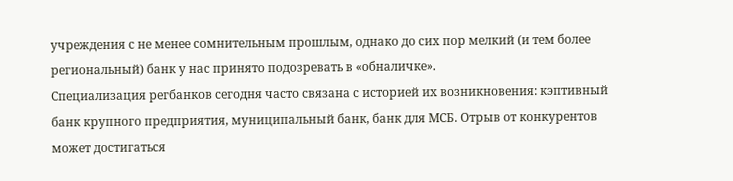учреждения с не менее сомнительным прошлым, однако до сих пор мелкий (и тем более региональный) банк у нас принято подозревать в «обналичке».
Специализация регбанков сегодня часто связана с историей их возникновения: кэптивный банк крупного предприятия, муниципальный банк, банк для МСБ. Отрыв от конкурентов может достигаться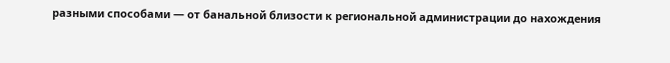разными способами — от банальной близости к региональной администрации до нахождения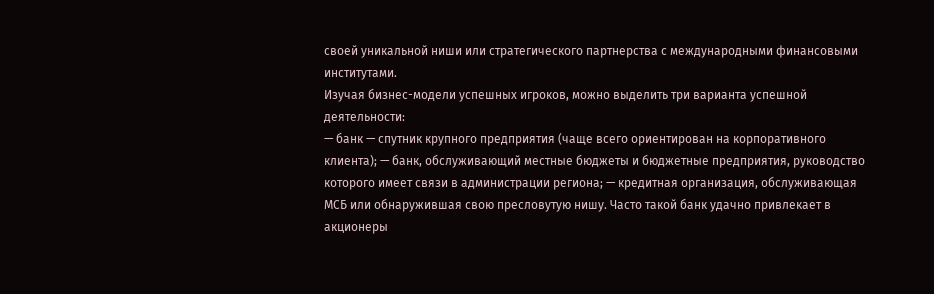своей уникальной ниши или стратегического партнерства с международными финансовыми институтами.
Изучая бизнес-модели успешных игроков, можно выделить три варианта успешной деятельности:
— банк — спутник крупного предприятия (чаще всего ориентирован на корпоративного клиента); — банк, обслуживающий местные бюджеты и бюджетные предприятия, руководство которого имеет связи в администрации региона; — кредитная организация, обслуживающая МСБ или обнаружившая свою пресловутую нишу. Часто такой банк удачно привлекает в акционеры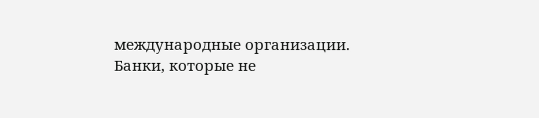международные организации.
Банки, которые не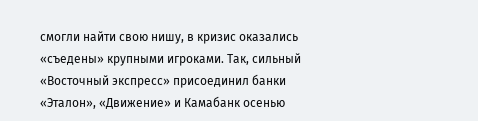смогли найти свою нишу, в кризис оказались «съедены» крупными игроками. Так, сильный «Восточный экспресс» присоединил банки «Эталон», «Движение» и Камабанк осенью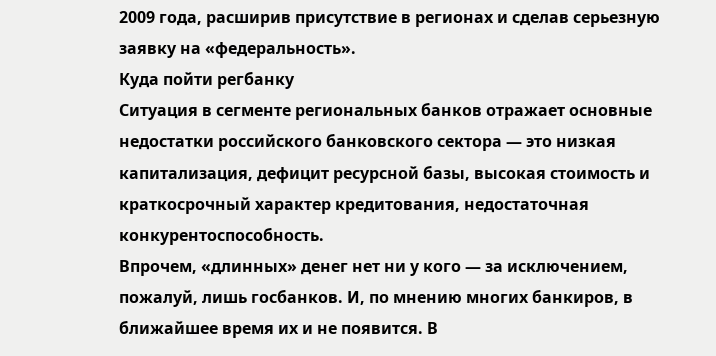2009 года, расширив присутствие в регионах и сделав серьезную заявку на «федеральность».
Куда пойти регбанку
Ситуация в сегменте региональных банков отражает основные недостатки российского банковского сектора — это низкая капитализация, дефицит ресурсной базы, высокая стоимость и краткосрочный характер кредитования, недостаточная конкурентоспособность.
Впрочем, «длинных» денег нет ни у кого — за исключением, пожалуй, лишь госбанков. И, по мнению многих банкиров, в ближайшее время их и не появится. В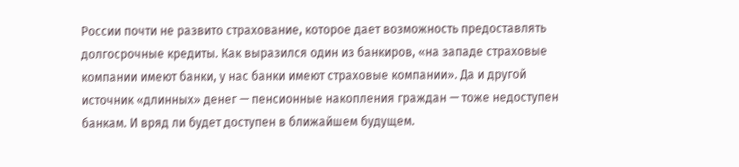России почти не развито страхование, которое дает возможность предоставлять долгосрочные кредиты. Как выразился один из банкиров, «на западе страховые компании имеют банки, у нас банки имеют страховые компании». Да и другой источник «длинных» денег — пенсионные накопления граждан — тоже недоступен банкам. И вряд ли будет доступен в ближайшем будущем.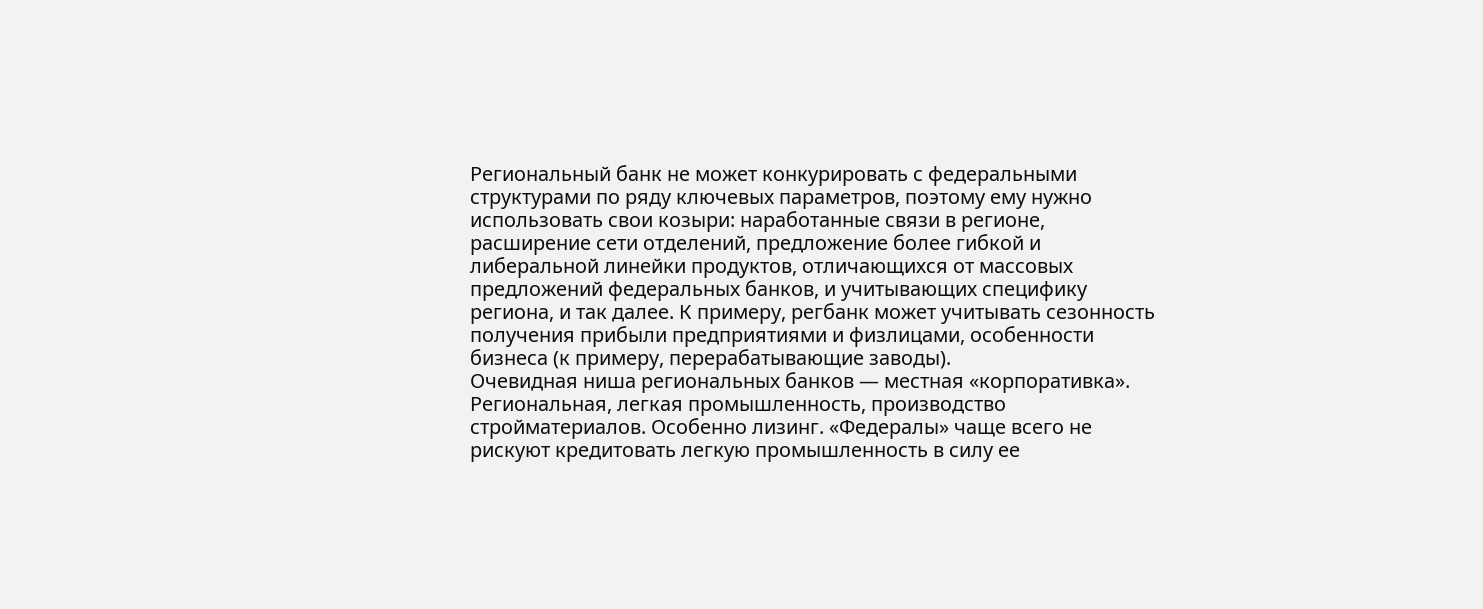Региональный банк не может конкурировать с федеральными структурами по ряду ключевых параметров, поэтому ему нужно использовать свои козыри: наработанные связи в регионе, расширение сети отделений, предложение более гибкой и либеральной линейки продуктов, отличающихся от массовых предложений федеральных банков, и учитывающих специфику региона, и так далее. К примеру, регбанк может учитывать сезонность получения прибыли предприятиями и физлицами, особенности бизнеса (к примеру, перерабатывающие заводы).
Очевидная ниша региональных банков — местная «корпоративка». Региональная, легкая промышленность, производство стройматериалов. Особенно лизинг. «Федералы» чаще всего не рискуют кредитовать легкую промышленность в силу ее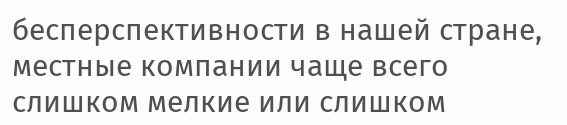бесперспективности в нашей стране, местные компании чаще всего слишком мелкие или слишком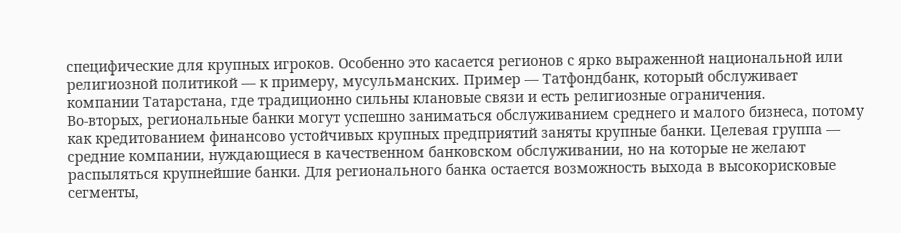специфические для крупных игроков. Особенно это касается регионов с ярко выраженной национальной или религиозной политикой — к примеру, мусульманских. Пример — Татфондбанк, который обслуживает компании Татарстана, где традиционно сильны клановые связи и есть религиозные ограничения.
Во-вторых, региональные банки могут успешно заниматься обслуживанием среднего и малого бизнеса, потому как кредитованием финансово устойчивых крупных предприятий заняты крупные банки. Целевая группа — средние компании, нуждающиеся в качественном банковском обслуживании, но на которые не желают распыляться крупнейшие банки. Для регионального банка остается возможность выхода в высокорисковые сегменты,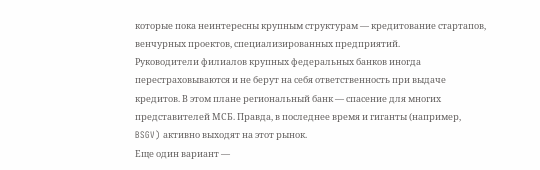которые пока неинтересны крупным структурам — кредитование стартапов, венчурных проектов, специализированных предприятий.
Руководители филиалов крупных федеральных банков иногда перестраховываются и не берут на себя ответственность при выдаче кредитов. В этом плане региональный банк — спасение для многих представителей МСБ. Правда, в последнее время и гиганты (например, BSGV) активно выходят на этот рынок.
Еще один вариант —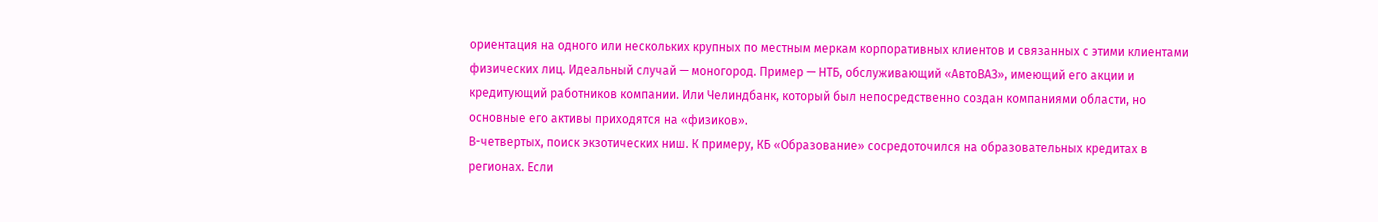ориентация на одного или нескольких крупных по местным меркам корпоративных клиентов и связанных с этими клиентами физических лиц. Идеальный случай — моногород. Пример — НТБ, обслуживающий «АвтоВАЗ», имеющий его акции и кредитующий работников компании. Или Челиндбанк, который был непосредственно создан компаниями области, но основные его активы приходятся на «физиков».
В-четвертых, поиск экзотических ниш. К примеру, КБ «Образование» сосредоточился на образовательных кредитах в регионах. Если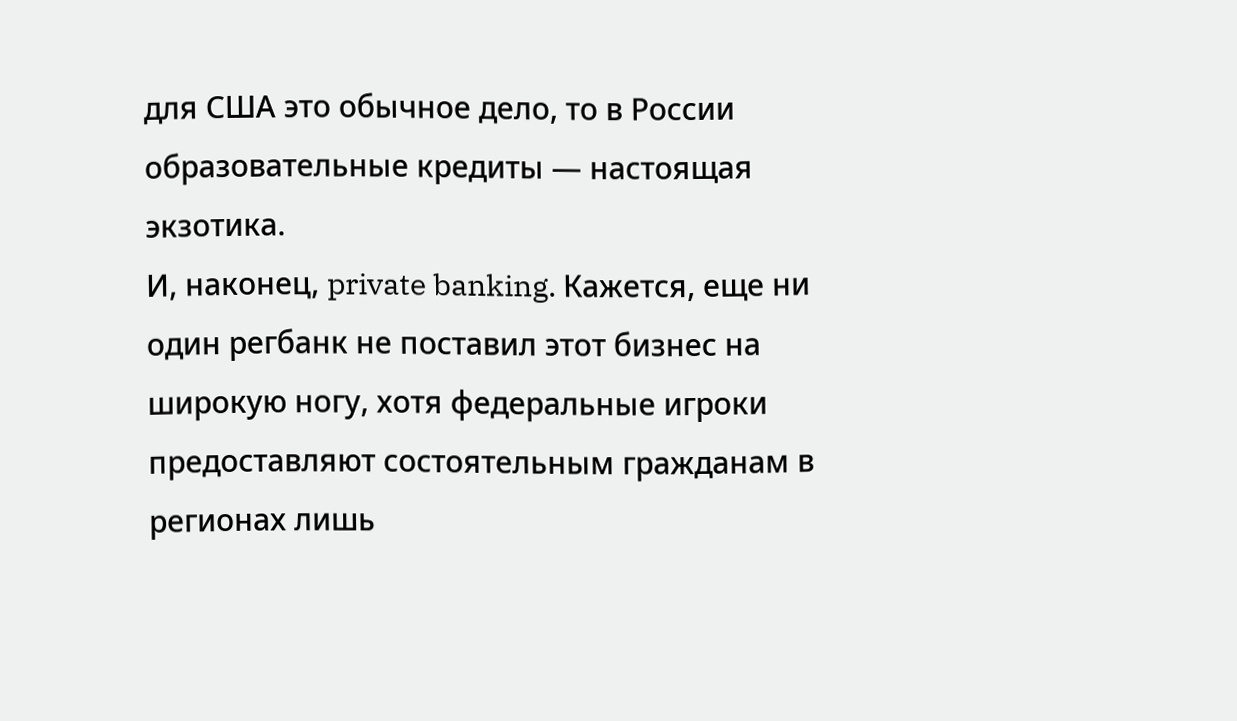для США это обычное дело, то в России образовательные кредиты — настоящая экзотика.
И, наконец, private banking. Кажется, еще ни один регбанк не поставил этот бизнес на широкую ногу, хотя федеральные игроки предоставляют состоятельным гражданам в регионах лишь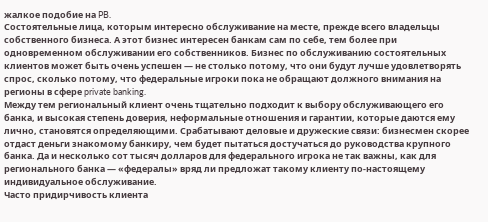жалкое подобие на PB.
Состоятельные лица, которым интересно обслуживание на месте, прежде всего владельцы собственного бизнеса. А этот бизнес интересен банкам сам по себе, тем более при одновременном обслуживании его собственников. Бизнес по обслуживанию состоятельных клиентов может быть очень успешен — не столько потому, что они будут лучше удовлетворять спрос, сколько потому, что федеральные игроки пока не обращают должного внимания на регионы в сфере private banking.
Между тем региональный клиент очень тщательно подходит к выбору обслуживающего его банка, и высокая степень доверия, неформальные отношения и гарантии, которые даются ему лично, становятся определяющими. Срабатывают деловые и дружеские связи: бизнесмен скорее отдаст деньги знакомому банкиру, чем будет пытаться достучаться до руководства крупного банка. Да и несколько сот тысяч долларов для федерального игрока не так важны, как для регионального банка — «федералы» вряд ли предложат такому клиенту по-настоящему индивидуальное обслуживание.
Часто придирчивость клиента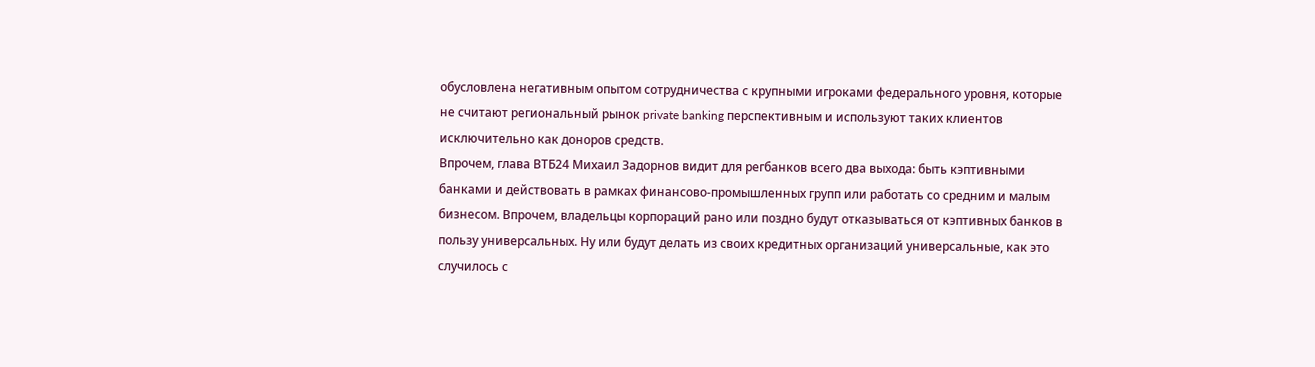обусловлена негативным опытом сотрудничества с крупными игроками федерального уровня, которые не считают региональный рынок private banking перспективным и используют таких клиентов исключительно как доноров средств.
Впрочем, глава ВТБ24 Михаил Задорнов видит для регбанков всего два выхода: быть кэптивными банками и действовать в рамках финансово-промышленных групп или работать со средним и малым бизнесом. Впрочем, владельцы корпораций рано или поздно будут отказываться от кэптивных банков в пользу универсальных. Ну или будут делать из своих кредитных организаций универсальные, как это случилось с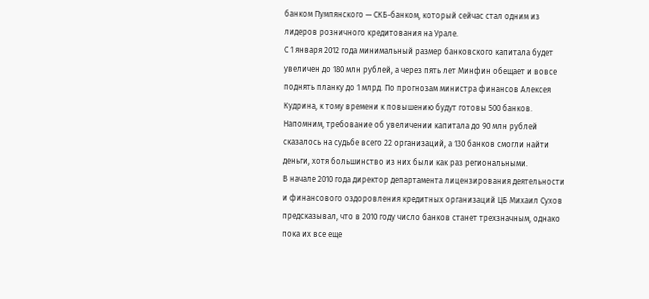банком Пумпянского — СКБ-банком, который сейчас стал одним из лидеров розничного кредитования на Урале.
С 1 января 2012 года минимальный размер банковского капитала будет увеличен до 180 млн рублей, а через пять лет Минфин обещает и вовсе поднять планку до 1 млрд. По прогнозам министра финансов Алексея Кудрина, к тому времени к повышению будут готовы 500 банков. Напомним, требование об увеличении капитала до 90 млн рублей сказалось на судьбе всего 22 организаций, а 130 банков смогли найти деньги, хотя большинство из них были как раз региональными.
В начале 2010 года директор департамента лицензирования деятельности и финансового оздоровления кредитных организаций ЦБ Михаил Сухов предсказывал, что в 2010 году число банков станет трехзначным, однако пока их все еще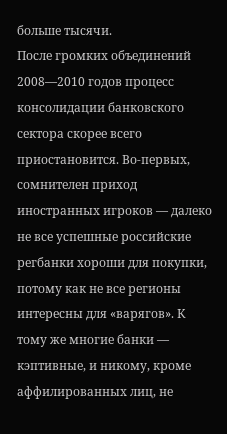больше тысячи.
После громких объединений 2008—2010 годов процесс консолидации банковского сектора скорее всего приостановится. Во-первых, сомнителен приход иностранных игроков — далеко не все успешные российские регбанки хороши для покупки, потому как не все регионы интересны для «варягов». К тому же многие банки — кэптивные, и никому, кроме аффилированных лиц, не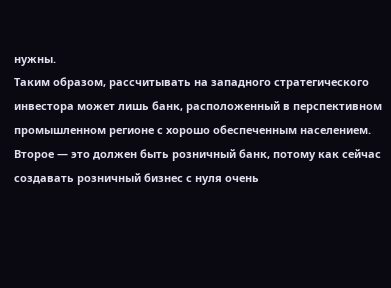нужны.
Таким образом, рассчитывать на западного стратегического инвестора может лишь банк, расположенный в перспективном промышленном регионе с хорошо обеспеченным населением. Второе — это должен быть розничный банк, потому как сейчас создавать розничный бизнес с нуля очень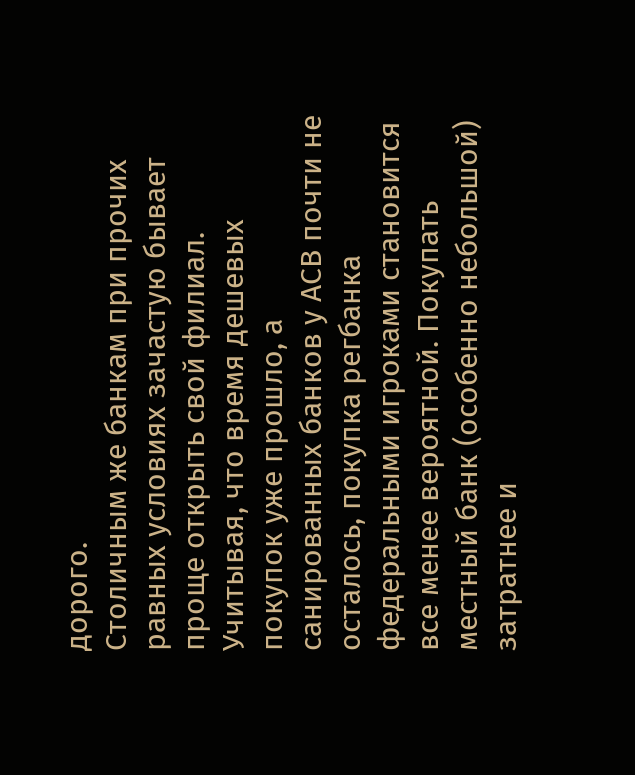дорого.
Столичным же банкам при прочих равных условиях зачастую бывает проще открыть свой филиал. Учитывая, что время дешевых покупок уже прошло, а санированных банков у АСВ почти не осталось, покупка регбанка федеральными игроками становится все менее вероятной. Покупать местный банк (особенно небольшой) затратнее и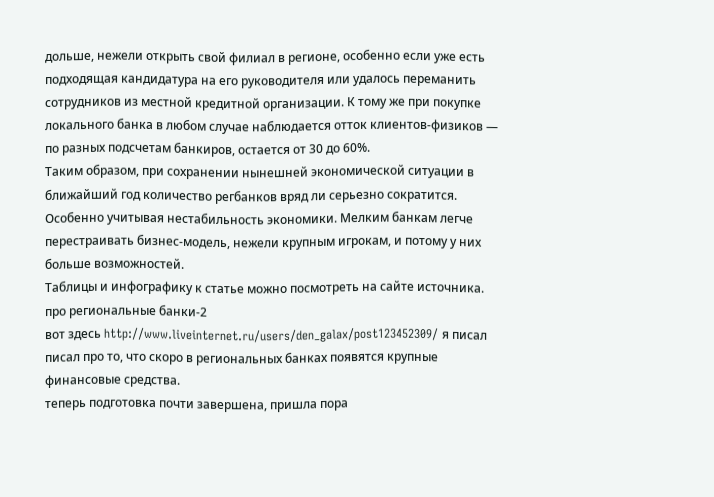дольше, нежели открыть свой филиал в регионе, особенно если уже есть подходящая кандидатура на его руководителя или удалось переманить сотрудников из местной кредитной организации. К тому же при покупке локального банка в любом случае наблюдается отток клиентов-физиков — по разных подсчетам банкиров, остается от 30 до 60%.
Таким образом, при сохранении нынешней экономической ситуации в ближайший год количество регбанков вряд ли серьезно сократится. Особенно учитывая нестабильность экономики. Мелким банкам легче перестраивать бизнес-модель, нежели крупным игрокам, и потому у них больше возможностей.
Таблицы и инфографику к статье можно посмотреть на сайте источника.
про региональные банки-2
вот здесь http://www.liveinternet.ru/users/den_galax/post123452309/ я писал писал про то, что скоро в региональных банках появятся крупные финансовые средства.
теперь подготовка почти завершена, пришла пора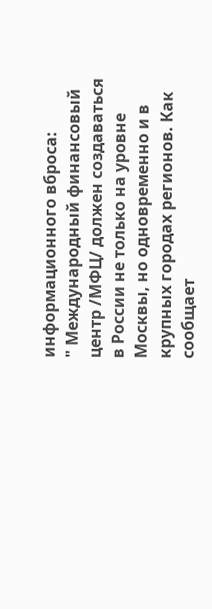информационного вброса:
" Международный финансовый центр /МФЦ/ должен создаваться в России не только на уровне Москвы, но одновременно и в крупных городах регионов. Как сообщает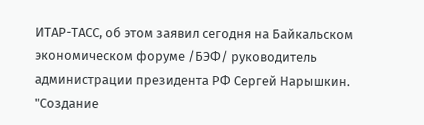ИТАР-ТАСС, об этом заявил сегодня на Байкальском экономическом форуме /БЭФ/ руководитель администрации президента РФ Сергей Нарышкин.
"Создание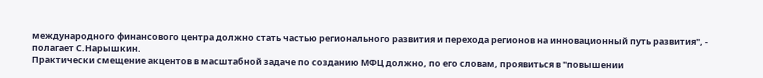международного финансового центра должно стать частью регионального развития и перехода регионов на инновационный путь развития", - полагает С.Нарышкин.
Практически смещение акцентов в масштабной задаче по созданию МФЦ должно, по его словам, проявиться в "повышении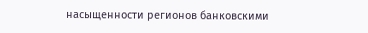насыщенности регионов банковскими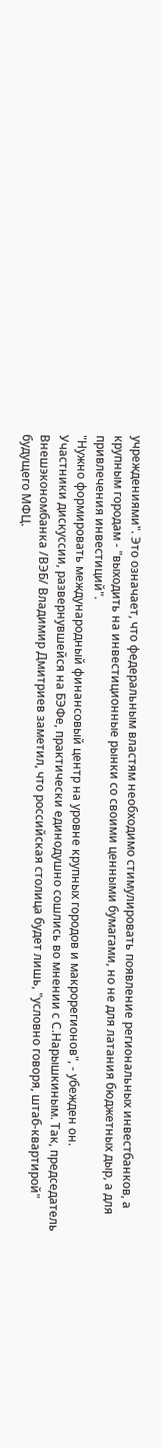учреждениями". Это означает, что федеральным властям необходимо стимулировать появление региональных инвестбанков, а крупным городам - "выходить на инвестиционные рынки со своими ценными бумагами, но не для латания бюджетных дыр, а для привлечения инвестиций".
"Нужно формировать международный финансовый центр на уровне крупных городов и макрорегионов", - убежден он.
Участники дискуссии, развернувшейся на БЭФе, практически единодушно сошлись во мнении с С.Нарышкиным. Так, председатель Внешэкономбанка /ВЭБ/ Владимир Дмитриев заметил, что российская столица будет лишь, "условно говоря, штаб-квартирой" будущего МФЦ.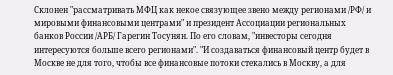Склонен "рассматривать МФЦ как некое связующее звено между регионами /РФ/ и мировыми финансовыми центрами" и президент Ассоциации региональных банков России /АРБ/ Гарегин Тосунян. По его словам, "инвесторы сегодня интересуются больше всего регионами". "И создаваться финансовый центр будет в Москве не для того, чтобы все финансовые потоки стекались в Москву, а для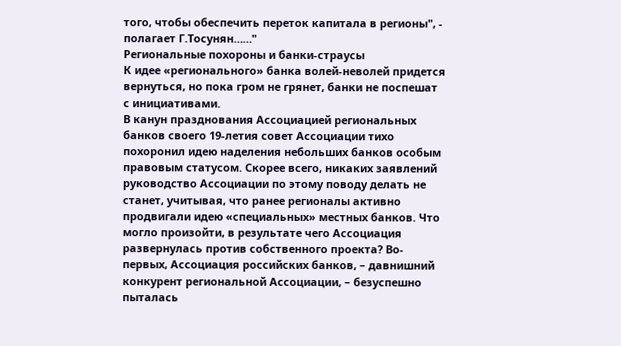того, чтобы обеспечить переток капитала в регионы", - полагает Г.Тосунян……"
Региональные похороны и банки-страусы
К идее «регионального» банка волей-неволей придется вернуться, но пока гром не грянет, банки не поспешат с инициативами.
В канун празднования Ассоциацией региональных банков своего 19-летия совет Ассоциации тихо похоронил идею наделения небольших банков особым правовым статусом. Скорее всего, никаких заявлений руководство Ассоциации по этому поводу делать не станет, учитывая, что ранее регионалы активно продвигали идею «специальных» местных банков. Что могло произойти, в результате чего Ассоциация развернулась против собственного проекта? Во-первых, Ассоциация российских банков, – давнишний конкурент региональной Ассоциации, – безуспешно пыталась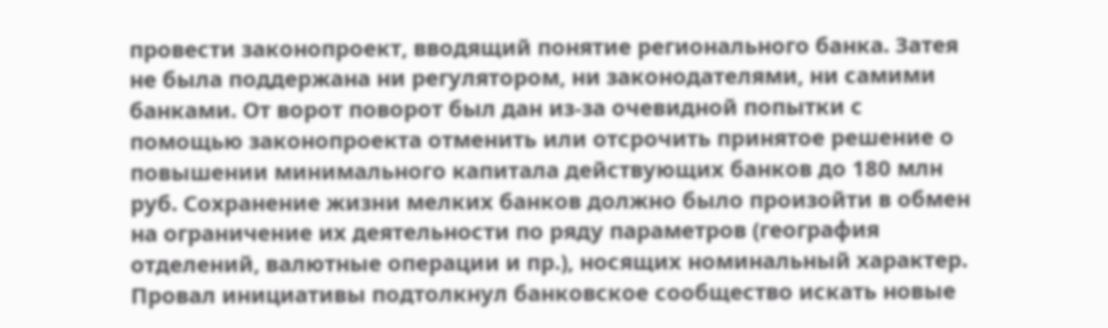провести законопроект, вводящий понятие регионального банка. Затея не была поддержана ни регулятором, ни законодателями, ни самими банками. От ворот поворот был дан из-за очевидной попытки с помощью законопроекта отменить или отсрочить принятое решение о повышении минимального капитала действующих банков до 180 млн руб. Сохранение жизни мелких банков должно было произойти в обмен на ограничение их деятельности по ряду параметров (география отделений, валютные операции и пр.), носящих номинальный характер.
Провал инициативы подтолкнул банковское сообщество искать новые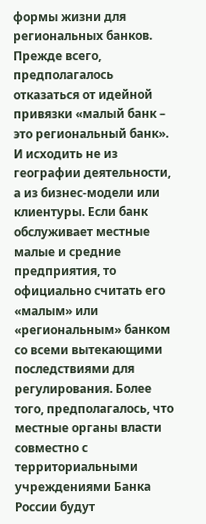формы жизни для региональных банков. Прежде всего, предполагалось отказаться от идейной привязки «малый банк – это региональный банк». И исходить не из географии деятельности, а из бизнес-модели или клиентуры. Если банк обслуживает местные малые и средние предприятия, то официально считать его «малым» или «региональным» банком со всеми вытекающими последствиями для регулирования. Более того, предполагалось, что местные органы власти совместно с территориальными учреждениями Банка России будут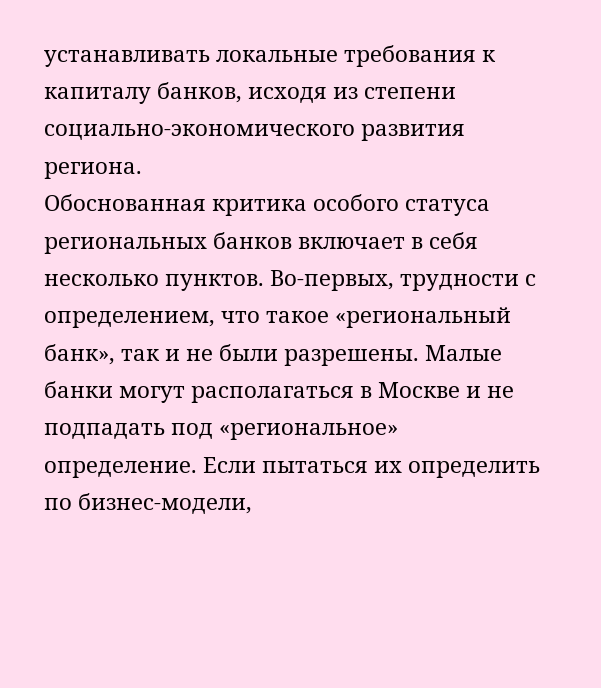устанавливать локальные требования к капиталу банков, исходя из степени социально-экономического развития региона.
Обоснованная критика особого статуса региональных банков включает в себя несколько пунктов. Во-первых, трудности с определением, что такое «региональный банк», так и не были разрешены. Малые банки могут располагаться в Москве и не подпадать под «региональное» определение. Если пытаться их определить по бизнес-модели,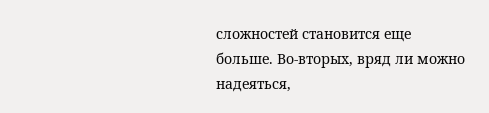сложностей становится еще больше. Во-вторых, вряд ли можно надеяться,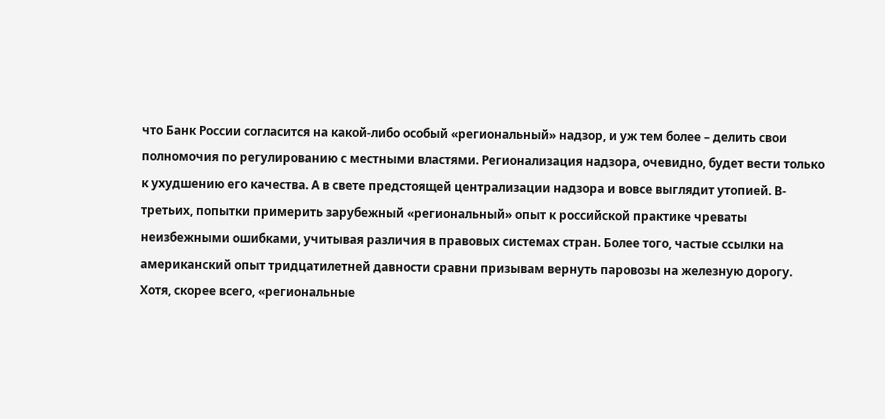что Банк России согласится на какой-либо особый «региональный» надзор, и уж тем более – делить свои полномочия по регулированию с местными властями. Регионализация надзора, очевидно, будет вести только к ухудшению его качества. А в свете предстоящей централизации надзора и вовсе выглядит утопией. В-третьих, попытки примерить зарубежный «региональный» опыт к российской практике чреваты неизбежными ошибками, учитывая различия в правовых системах стран. Более того, частые ссылки на американский опыт тридцатилетней давности сравни призывам вернуть паровозы на железную дорогу.
Хотя, скорее всего, «региональные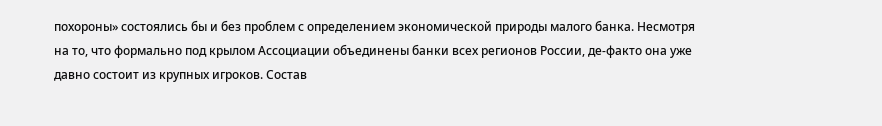похороны» состоялись бы и без проблем с определением экономической природы малого банка. Несмотря на то, что формально под крылом Ассоциации объединены банки всех регионов России, де-факто она уже давно состоит из крупных игроков. Состав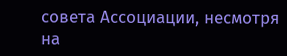совета Ассоциации, несмотря на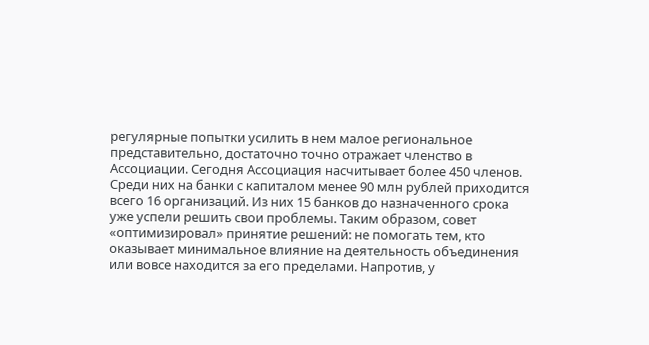регулярные попытки усилить в нем малое региональное представительно, достаточно точно отражает членство в Ассоциации. Сегодня Ассоциация насчитывает более 450 членов. Среди них на банки с капиталом менее 90 млн рублей приходится всего 16 организаций. Из них 15 банков до назначенного срока уже успели решить свои проблемы. Таким образом, совет «оптимизировал» принятие решений: не помогать тем, кто оказывает минимальное влияние на деятельность объединения или вовсе находится за его пределами. Напротив, у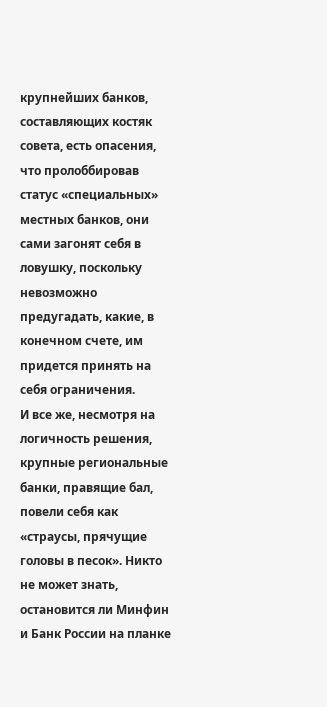крупнейших банков, составляющих костяк совета, есть опасения, что пролоббировав статус «специальных» местных банков, они сами загонят себя в ловушку, поскольку невозможно предугадать, какие, в конечном счете, им придется принять на себя ограничения.
И все же, несмотря на логичность решения, крупные региональные банки, правящие бал, повели себя как «страусы, прячущие головы в песок». Никто не может знать, остановится ли Минфин и Банк России на планке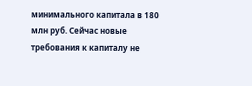минимального капитала в 180 млн руб. Сейчас новые требования к капиталу не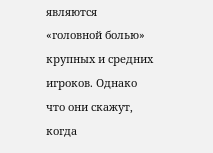являются «головной болью» крупных и средних игроков. Однако что они скажут, когда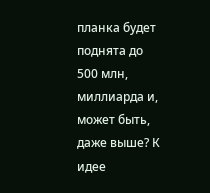планка будет поднята до 500 млн, миллиарда и, может быть, даже выше? К идее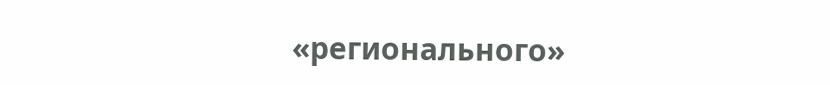«регионального»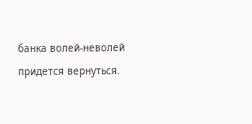банка волей-неволей придется вернуться.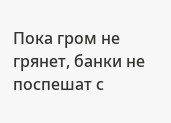Пока гром не грянет, банки не поспешат с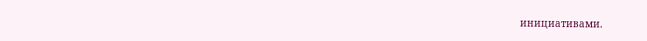инициативами.